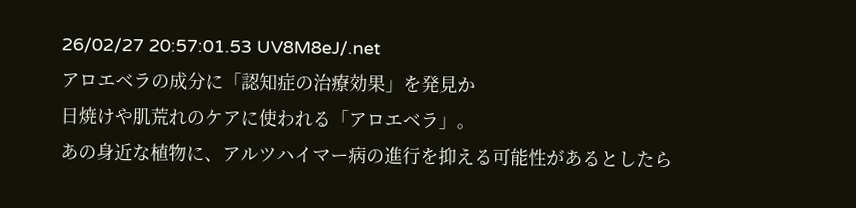26/02/27 20:57:01.53 UV8M8eJ/.net
アロエベラの成分に「認知症の治療効果」を発見か
日焼けや肌荒れのケアに使われる「アロエベラ」。
あの身近な植物に、アルツハイマー病の進行を抑える可能性があるとしたら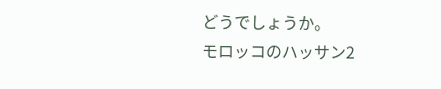どうでしょうか。
モロッコのハッサン2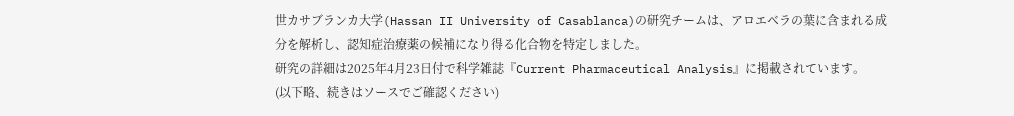世カサブランカ大学(Hassan II University of Casablanca)の研究チームは、アロエベラの葉に含まれる成分を解析し、認知症治療薬の候補になり得る化合物を特定しました。
研究の詳細は2025年4月23日付で科学雑誌『Current Pharmaceutical Analysis』に掲載されています。
(以下略、続きはソースでご確認ください)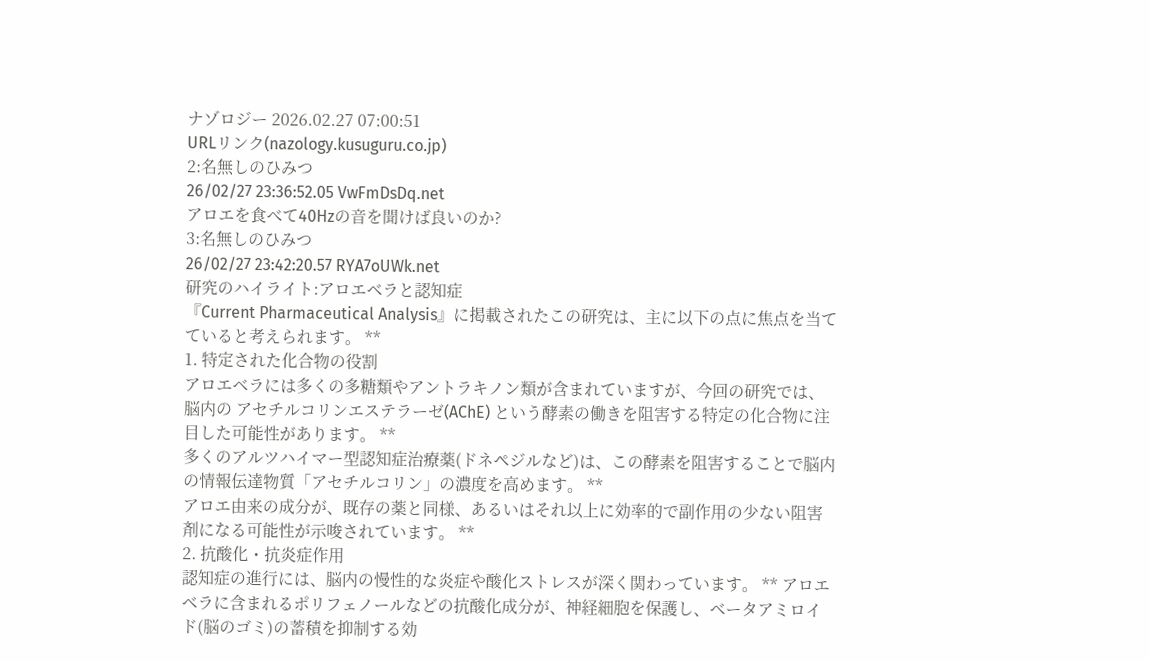ナゾロジー 2026.02.27 07:00:51
URLリンク(nazology.kusuguru.co.jp)
2:名無しのひみつ
26/02/27 23:36:52.05 VwFmDsDq.net
アロエを食べて40Hzの音を聞けば良いのか?
3:名無しのひみつ
26/02/27 23:42:20.57 RYA7oUWk.net
研究のハイライト:アロエベラと認知症
『Current Pharmaceutical Analysis』に掲載されたこの研究は、主に以下の点に焦点を当てていると考えられます。 **
1. 特定された化合物の役割
アロエベラには多くの多糖類やアントラキノン類が含まれていますが、今回の研究では、脳内の アセチルコリンエステラーゼ(AChE) という酵素の働きを阻害する特定の化合物に注目した可能性があります。 **
多くのアルツハイマー型認知症治療薬(ドネペジルなど)は、この酵素を阻害することで脳内の情報伝達物質「アセチルコリン」の濃度を高めます。 **
アロエ由来の成分が、既存の薬と同様、あるいはそれ以上に効率的で副作用の少ない阻害剤になる可能性が示唆されています。 **
2. 抗酸化・抗炎症作用
認知症の進行には、脳内の慢性的な炎症や酸化ストレスが深く関わっています。 ** アロエベラに含まれるポリフェノールなどの抗酸化成分が、神経細胞を保護し、ベータアミロイド(脳のゴミ)の蓄積を抑制する効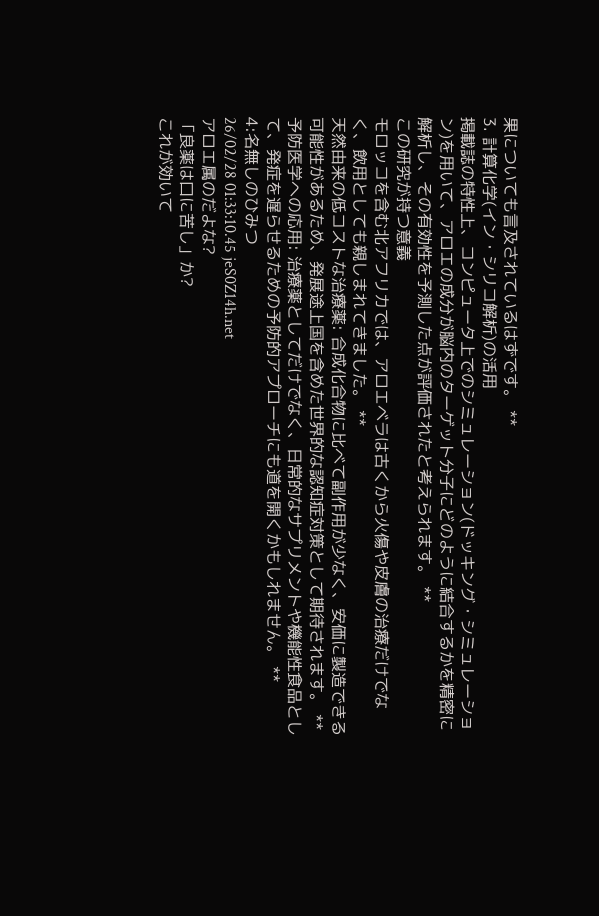果についても言及されているはずです。 **
3. 計算化学(イン・シリコ解析)の活用
掲載誌の特性上、コンピュータ上でのシミュレーション(ドッキング・シミュレーション)を用いて、アロエの成分が脳内のターゲット分子にどのように結合するかを精密に解析し、その有効性を予測した点が評価されたと考えられます。 **
この研究が持つ意義
モロッコを含む北アフリカでは、アロエベラは古くから火傷や皮膚の治療だけでなく、飲用としても親しまれてきました。 **
天然由来の低コストな治療薬: 合成化合物に比べて副作用が少なく、安価に製造できる可能性があるため、発展途上国を含めた世界的な認知症対策として期待されます。 **
予防医学への応用: 治療薬としてだけでなく、日常的なサプリメントや機能性食品として、発症を遅らせるための予防的アプローチにも道を開くかもしれません。 **
4:名無しのひみつ
26/02/28 01:33:10.45 jeS0Z14h.net
アロエ属のだよな?
「良薬は口に苦し」か?
これが効いて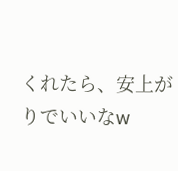くれたら、安上がりでいいなw